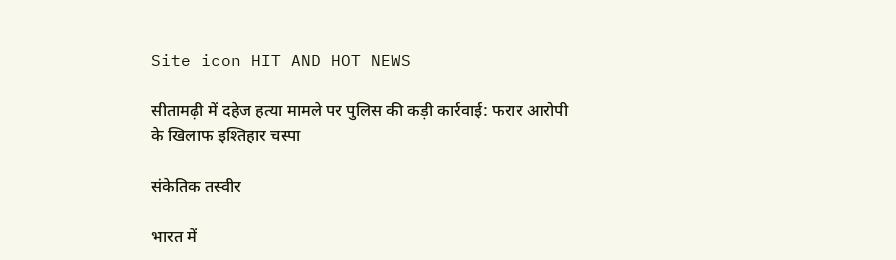Site icon HIT AND HOT NEWS

सीतामढ़ी में दहेज हत्या मामले पर पुलिस की कड़ी कार्रवाई: फरार आरोपी के खिलाफ इश्तिहार चस्पा

संकेतिक तस्वीर

भारत में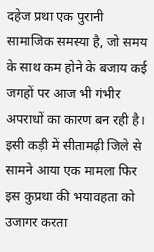दहेज प्रथा एक पुरानी सामाजिक समस्या है, जो समय के साथ कम होने के बजाय कई जगहों पर आज भी गंभीर अपराधों का कारण बन रही है। इसी कड़ी में सीतामढ़ी जिले से सामने आया एक मामला फिर इस कुप्रथा की भयावहता को उजागर करता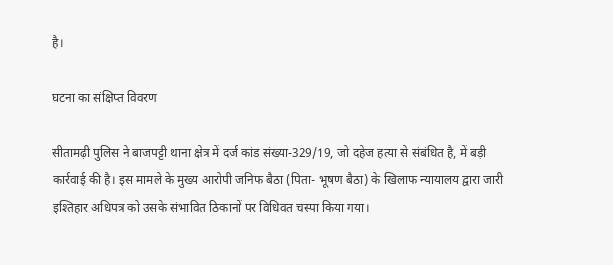है।

घटना का संक्षिप्त विवरण

सीतामढ़ी पुलिस ने बाजपट्टी थाना क्षेत्र में दर्ज कांड संख्या-329/19, जो दहेज हत्या से संबंधित है, में बड़ी कार्रवाई की है। इस मामले के मुख्य आरोपी जनिफ बैठा (पिता- भूषण बैठा) के खिलाफ न्यायालय द्वारा जारी इश्तिहार अधिपत्र को उसके संभावित ठिकानों पर विधिवत चस्पा किया गया।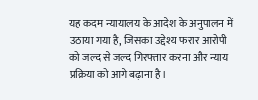यह कदम न्यायालय के आदेश के अनुपालन में उठाया गया है, जिसका उद्देश्य फरार आरोपी को जल्द से जल्द गिरफ्तार करना और न्याय प्रक्रिया को आगे बढ़ाना है।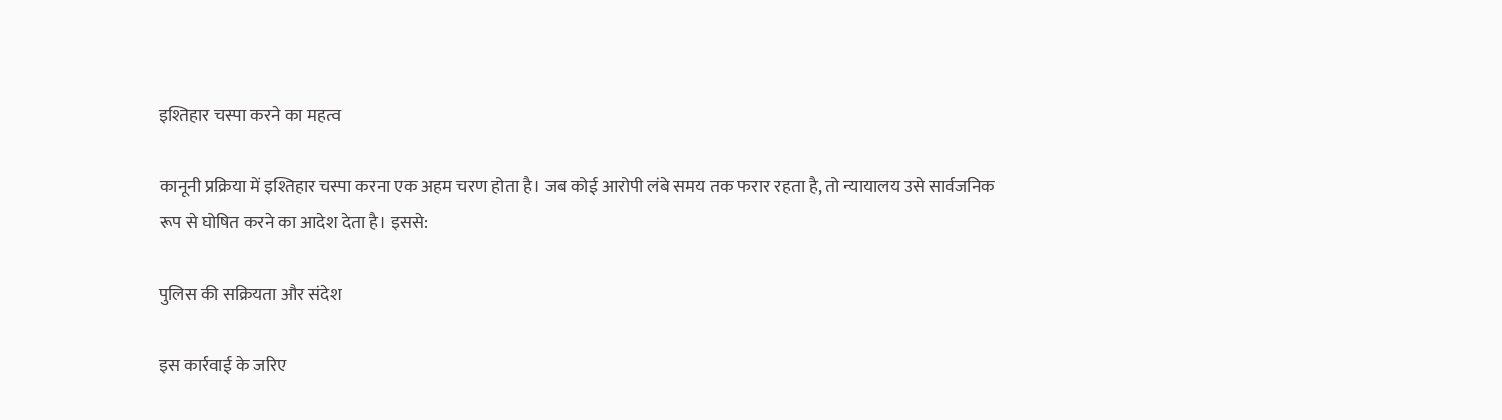इश्तिहार चस्पा करने का महत्व

कानूनी प्रक्रिया में इश्तिहार चस्पा करना एक अहम चरण होता है। जब कोई आरोपी लंबे समय तक फरार रहता है, तो न्यायालय उसे सार्वजनिक रूप से घोषित करने का आदेश देता है। इससे:

पुलिस की सक्रियता और संदेश

इस कार्रवाई के जरिए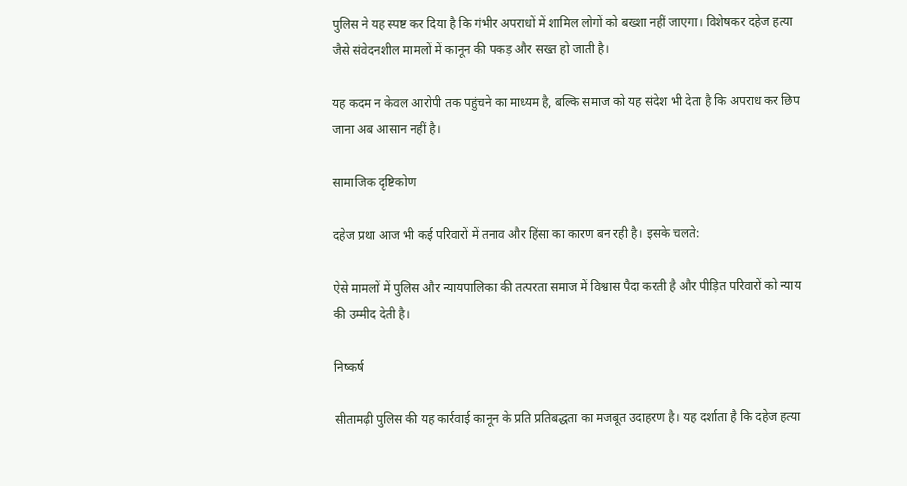पुलिस ने यह स्पष्ट कर दिया है कि गंभीर अपराधों में शामिल लोगों को बख्शा नहीं जाएगा। विशेषकर दहेज हत्या जैसे संवेदनशील मामलों में कानून की पकड़ और सख्त हो जाती है।

यह कदम न केवल आरोपी तक पहुंचने का माध्यम है, बल्कि समाज को यह संदेश भी देता है कि अपराध कर छिप जाना अब आसान नहीं है।

सामाजिक दृष्टिकोण

दहेज प्रथा आज भी कई परिवारों में तनाव और हिंसा का कारण बन रही है। इसके चलते:

ऐसे मामलों में पुलिस और न्यायपालिका की तत्परता समाज में विश्वास पैदा करती है और पीड़ित परिवारों को न्याय की उम्मीद देती है।

निष्कर्ष

सीतामढ़ी पुलिस की यह कार्रवाई कानून के प्रति प्रतिबद्धता का मजबूत उदाहरण है। यह दर्शाता है कि दहेज हत्या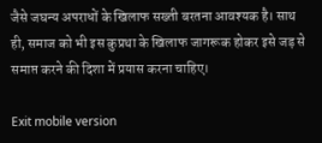जैसे जघन्य अपराधों के खिलाफ सख्ती बरतना आवश्यक है। साथ ही, समाज को भी इस कुप्रथा के खिलाफ जागरूक होकर इसे जड़ से समाप्त करने की दिशा में प्रयास करना चाहिए।

Exit mobile version